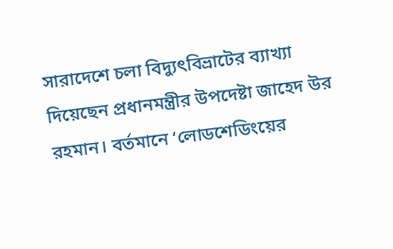সারাদেশে চলা বিদ্যুৎবিভ্রাটের ব্যাখ্যা দিয়েছেন প্রধানমন্ত্রীর উপদেষ্টা জাহেদ উর রহমান। বর্তমানে ‘লোডশেডিংয়ের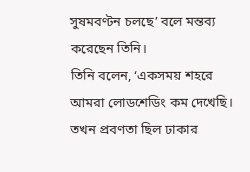সুষমবণ্টন চলছে’ বলে মন্তব্য করেছেন তিনি।
তিনি বলেন, ‘একসময় শহরে আমরা লোডশেডিং কম দেখেছি। তখন প্রবণতা ছিল ঢাকার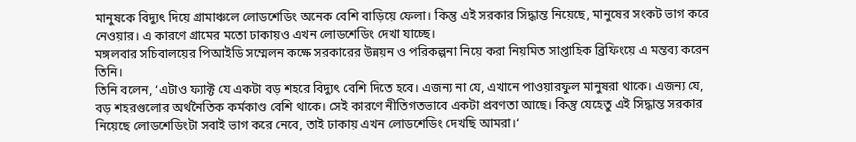মানুষকে বিদ্যুৎ দিয়ে গ্রামাঞ্চলে লোডশেডিং অনেক বেশি বাড়িয়ে ফেলা। কিন্তু এই সরকার সিদ্ধান্ত নিয়েছে, মানুষের সংকট ভাগ করে নেওয়ার। এ কারণে গ্রামের মতো ঢাকায়ও এখন লোডশেডিং দেখা যাচ্ছে।
মঙ্গলবার সচিবালয়ের পিআইডি সম্মেলন কক্ষে সরকারের উন্নয়ন ও পরিকল্পনা নিয়ে করা নিয়মিত সাপ্তাহিক ব্রিফিংয়ে এ মন্তব্য করেন তিনি।
তিনি বলেন, ‘এটাও ফ্যাক্ট যে একটা বড় শহরে বিদ্যুৎ বেশি দিতে হবে। এজন্য না যে, এখানে পাওয়ারফুল মানুষরা থাকে। এজন্য যে, বড় শহরগুলোর অর্থনৈতিক কর্মকাণ্ড বেশি থাকে। সেই কারণে নীতিগতভাবে একটা প্রবণতা আছে। কিন্তু যেহেতু এই সিদ্ধান্ত সরকার নিয়েছে লোডশেডিংটা সবাই ভাগ করে নেবে, তাই ঢাকায় এখন লোডশেডিং দেখছি আমরা।‘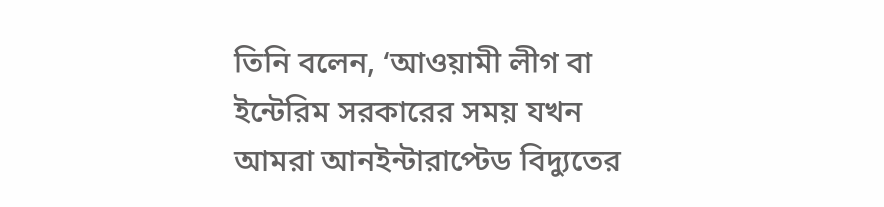তিনি বলেন, ‘আওয়ামী লীগ বা ইন্টেরিম সরকারের সময় যখন আমরা আনইন্টারাপ্টেড বিদ্যুতের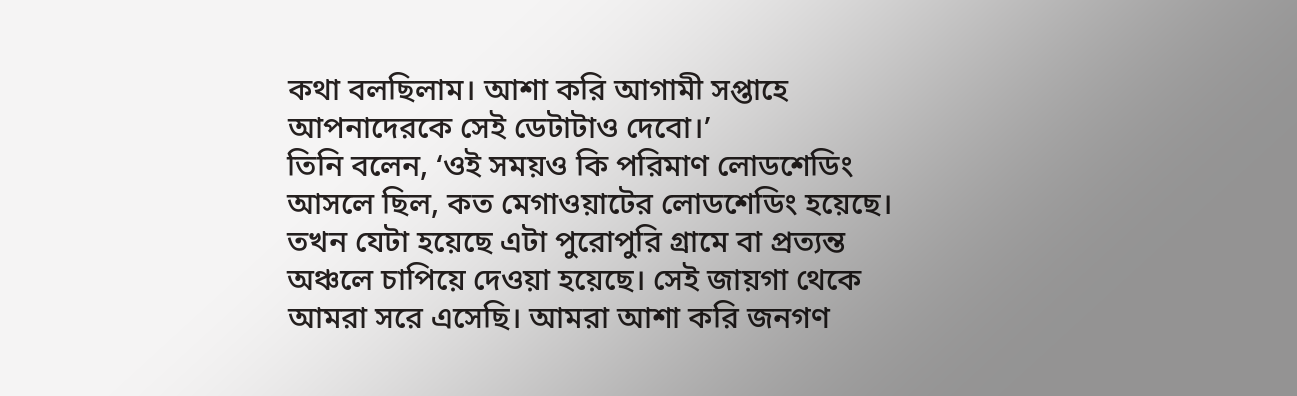কথা বলছিলাম। আশা করি আগামী সপ্তাহে আপনাদেরকে সেই ডেটাটাও দেবো।’
তিনি বলেন, ‘ওই সময়ও কি পরিমাণ লোডশেডিং আসলে ছিল, কত মেগাওয়াটের লোডশেডিং হয়েছে। তখন যেটা হয়েছে এটা পুরোপুরি গ্রামে বা প্রত্যন্ত অঞ্চলে চাপিয়ে দেওয়া হয়েছে। সেই জায়গা থেকে আমরা সরে এসেছি। আমরা আশা করি জনগণ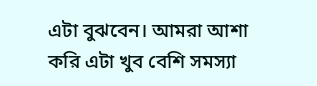এটা বুঝবেন। আমরা আশা করি এটা খুব বেশি সমস্যা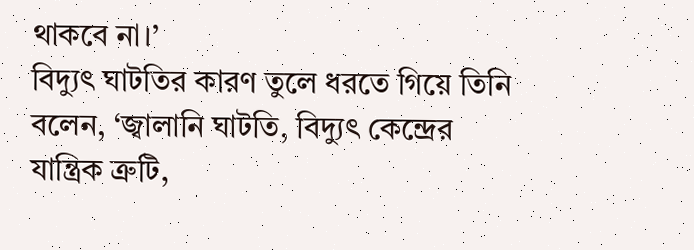থাকবে না।’
বিদ্যুৎ ঘাটতির কারণ তুলে ধরতে গিয়ে তিনি বলেন, ‘জ্বালানি ঘাটতি, বিদ্যুৎ কেন্দ্রের যান্ত্রিক ত্রুটি,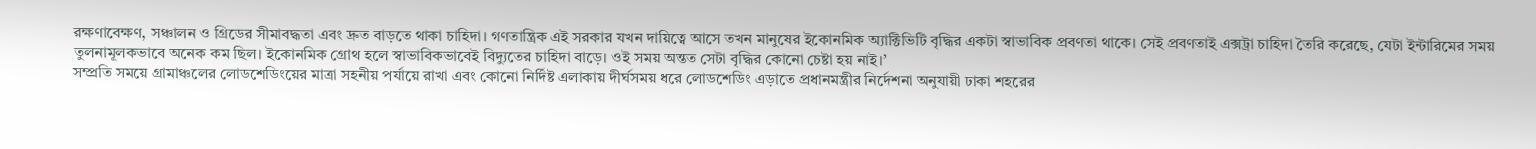রক্ষণাবেক্ষণ, সঞ্চালন ও গ্রিডের সীমাবদ্ধতা এবং দ্রুত বাড়তে থাকা চাহিদা। গণতান্ত্রিক এই সরকার যখন দায়িত্বে আসে তখন মানুষের ইকোনমিক অ্যাক্টিভিটি বৃদ্ধির একটা স্বাভাবিক প্রবণতা থাকে। সেই প্রবণতাই এক্সট্রা চাহিদা তৈরি করেছে, যেটা ইন্টারিমের সময় তুলনামূলকভাবে অনেক কম ছিল। ইকোনমিক গ্রোথ হলে স্বাভাবিকভাবেই বিদ্যুতের চাহিদা বাড়ে। ওই সময় অন্তত সেটা বৃদ্ধির কোনো চেষ্টা হয় নাই।’
সম্প্রতি সময়ে গ্রামাঞ্চলের লোডশেডিংয়ের মাত্রা সহনীয় পর্যায়ে রাখা এবং কোনো নির্দিষ্ট এলাকায় দীর্ঘসময় ধরে লোডশেডিং এড়াতে প্রধানমন্ত্রীর নির্দেশনা অনুযায়ী ঢাকা শহরের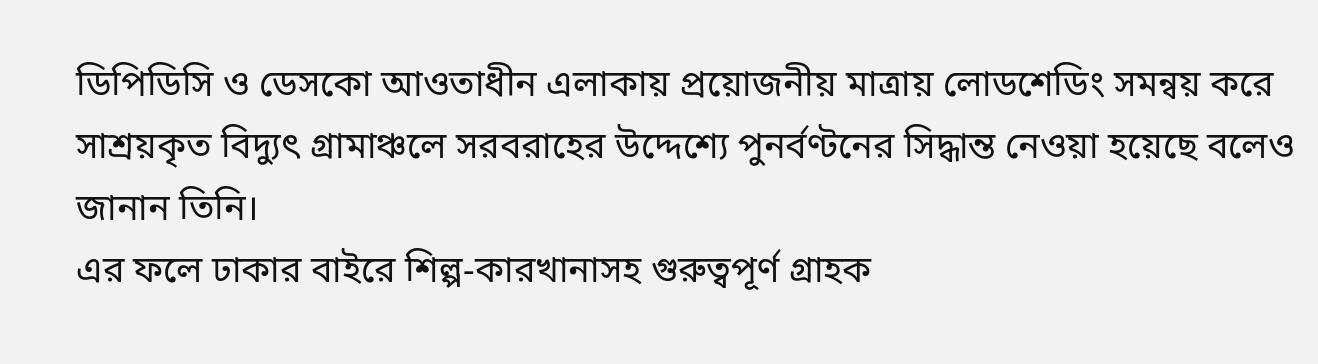ডিপিডিসি ও ডেসকো আওতাধীন এলাকায় প্রয়োজনীয় মাত্রায় লোডশেডিং সমন্বয় করে সাশ্রয়কৃত বিদ্যুৎ গ্রামাঞ্চলে সরবরাহের উদ্দেশ্যে পুনর্বণ্টনের সিদ্ধান্ত নেওয়া হয়েছে বলেও জানান তিনি।
এর ফলে ঢাকার বাইরে শিল্প-কারখানাসহ গুরুত্বপূর্ণ গ্রাহক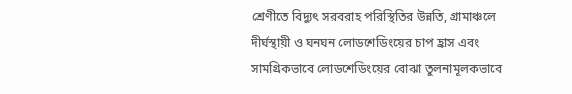শ্রেণীতে বিদ্যুৎ সরবরাহ পরিস্থিতির উন্নতি, গ্রামাঞ্চলে দীর্ঘস্থায়ী ও ঘনঘন লোডশেডিংয়ের চাপ হ্রাস এবং সামগ্রিকভাবে লোডশেডিংয়ের বোঝা তুলনামূলকভাবে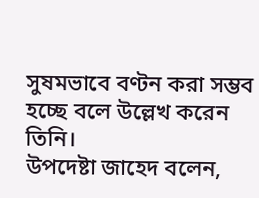সুষমভাবে বণ্টন করা সম্ভব হচ্ছে বলে উল্লেখ করেন তিনি।
উপদেষ্টা জাহেদ বলেন,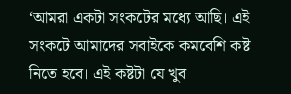‘আমরা একটা সংকটের মধ্যে আছি। এই সংকটে আমাদের সবাইকে কমবেশি কষ্ট নিতে হবে। এই কষ্টটা যে খুব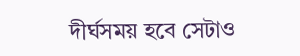দীর্ঘসময় হবে সেটাও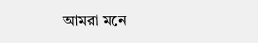আমরা মনে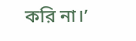করি না।’